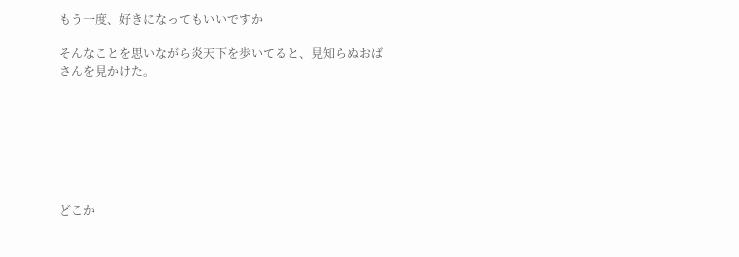もう一度、好きになってもいいですか

そんなことを思いながら炎天下を歩いてると、見知らぬおばさんを見かけた。







どこか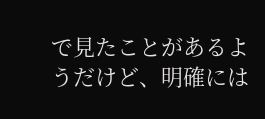で見たことがあるようだけど、明確には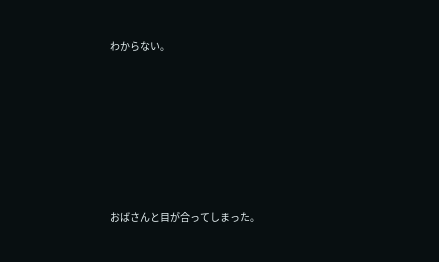わからない。








おばさんと目が合ってしまった。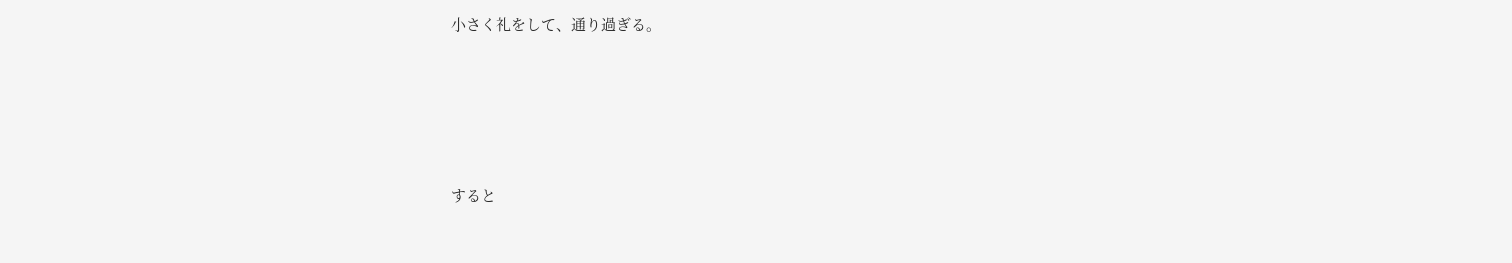小さく礼をして、通り過ぎる。






すると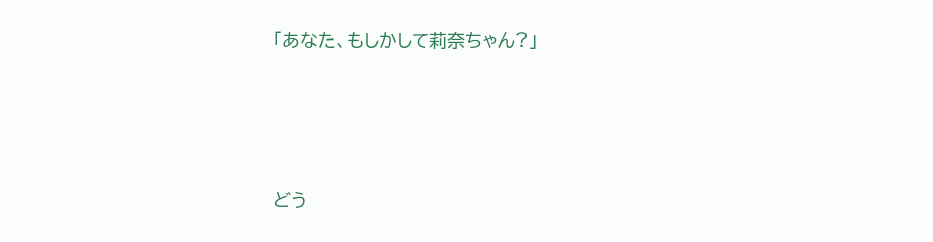「あなた、もしかして莉奈ちゃん?」







どう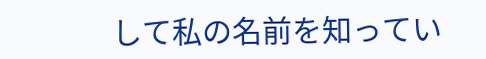して私の名前を知ってい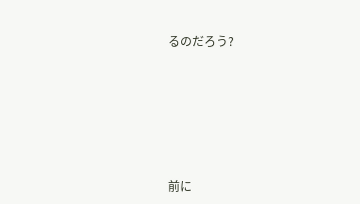るのだろう?






前に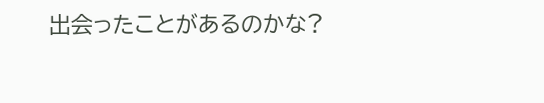出会ったことがあるのかな?